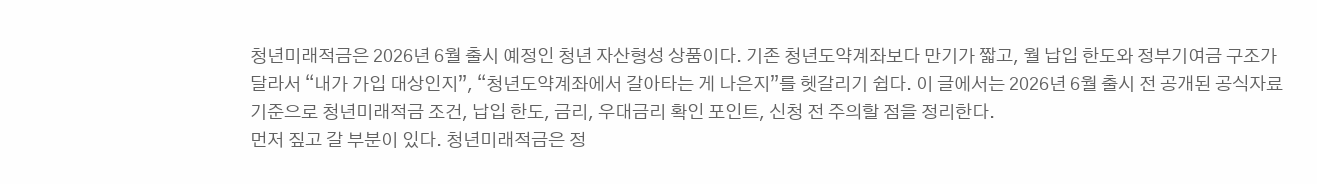청년미래적금은 2026년 6월 출시 예정인 청년 자산형성 상품이다. 기존 청년도약계좌보다 만기가 짧고, 월 납입 한도와 정부기여금 구조가 달라서 “내가 가입 대상인지”, “청년도약계좌에서 갈아타는 게 나은지”를 헷갈리기 쉽다. 이 글에서는 2026년 6월 출시 전 공개된 공식자료 기준으로 청년미래적금 조건, 납입 한도, 금리, 우대금리 확인 포인트, 신청 전 주의할 점을 정리한다.
먼저 짚고 갈 부분이 있다. 청년미래적금은 정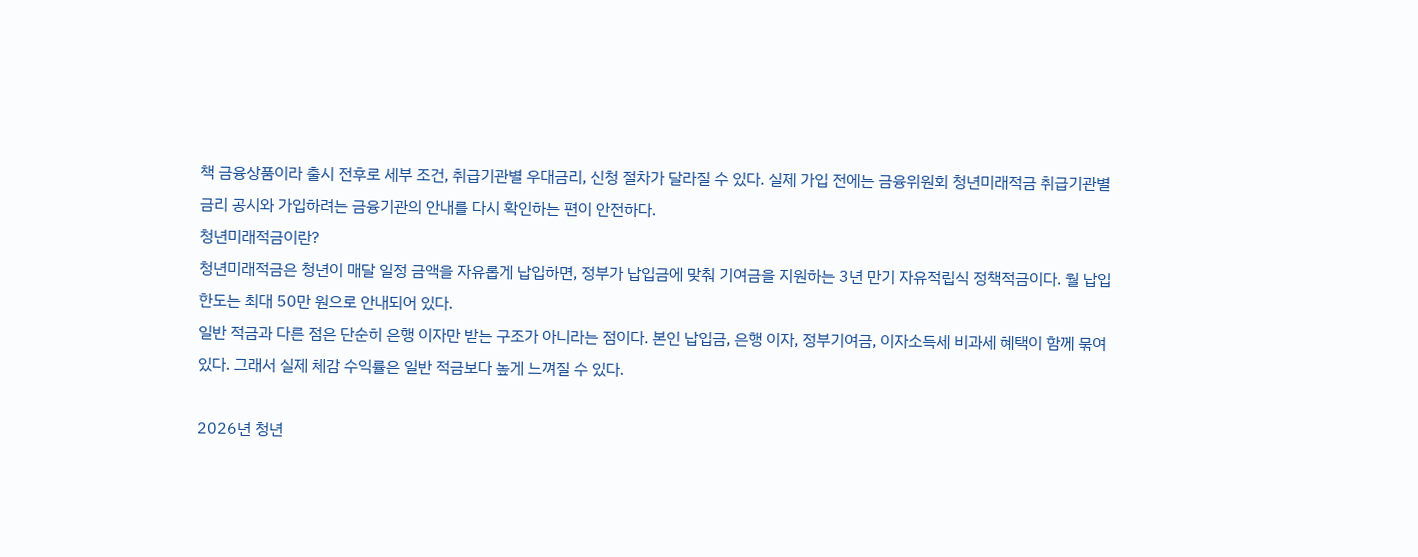책 금융상품이라 출시 전후로 세부 조건, 취급기관별 우대금리, 신청 절차가 달라질 수 있다. 실제 가입 전에는 금융위원회 청년미래적금 취급기관별 금리 공시와 가입하려는 금융기관의 안내를 다시 확인하는 편이 안전하다.
청년미래적금이란?
청년미래적금은 청년이 매달 일정 금액을 자유롭게 납입하면, 정부가 납입금에 맞춰 기여금을 지원하는 3년 만기 자유적립식 정책적금이다. 월 납입 한도는 최대 50만 원으로 안내되어 있다.
일반 적금과 다른 점은 단순히 은행 이자만 받는 구조가 아니라는 점이다. 본인 납입금, 은행 이자, 정부기여금, 이자소득세 비과세 혜택이 함께 묶여 있다. 그래서 실제 체감 수익률은 일반 적금보다 높게 느껴질 수 있다.

2026년 청년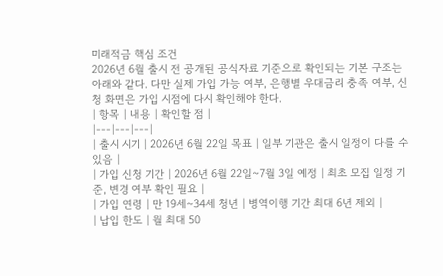미래적금 핵심 조건
2026년 6월 출시 전 공개된 공식자료 기준으로 확인되는 기본 구조는 아래와 같다. 다만 실제 가입 가능 여부, 은행별 우대금리 충족 여부, 신청 화면은 가입 시점에 다시 확인해야 한다.
| 항목 | 내용 | 확인할 점 |
|---|---|---|
| 출시 시기 | 2026년 6월 22일 목표 | 일부 기관은 출시 일정이 다를 수 있음 |
| 가입 신청 기간 | 2026년 6월 22일~7월 3일 예정 | 최초 모집 일정 기준, 변경 여부 확인 필요 |
| 가입 연령 | 만 19세~34세 청년 | 병역이행 기간 최대 6년 제외 |
| 납입 한도 | 월 최대 50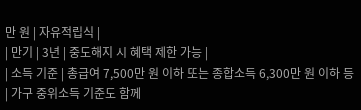만 원 | 자유적립식 |
| 만기 | 3년 | 중도해지 시 혜택 제한 가능 |
| 소득 기준 | 총급여 7,500만 원 이하 또는 종합소득 6,300만 원 이하 등 | 가구 중위소득 기준도 함께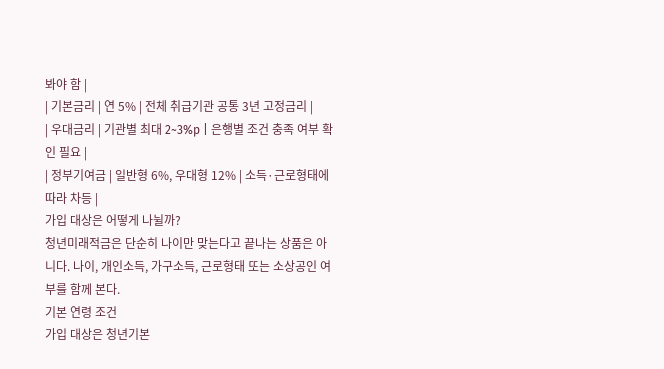봐야 함 |
| 기본금리 | 연 5% | 전체 취급기관 공통 3년 고정금리 |
| 우대금리 | 기관별 최대 2~3%p | 은행별 조건 충족 여부 확인 필요 |
| 정부기여금 | 일반형 6%, 우대형 12% | 소득·근로형태에 따라 차등 |
가입 대상은 어떻게 나뉠까?
청년미래적금은 단순히 나이만 맞는다고 끝나는 상품은 아니다. 나이, 개인소득, 가구소득, 근로형태 또는 소상공인 여부를 함께 본다.
기본 연령 조건
가입 대상은 청년기본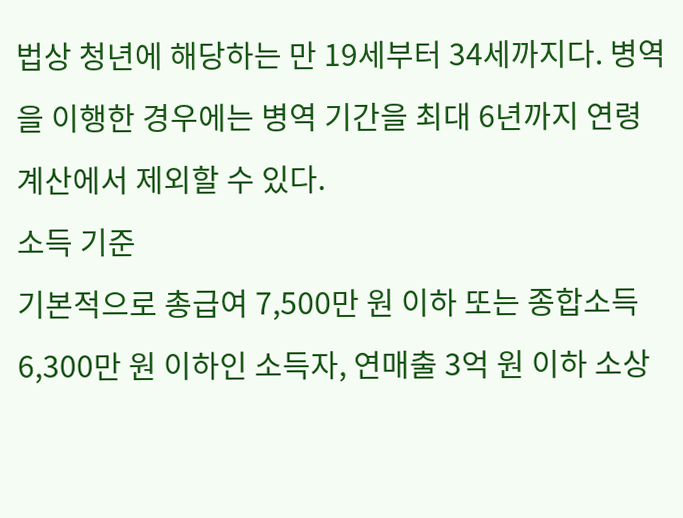법상 청년에 해당하는 만 19세부터 34세까지다. 병역을 이행한 경우에는 병역 기간을 최대 6년까지 연령 계산에서 제외할 수 있다.
소득 기준
기본적으로 총급여 7,500만 원 이하 또는 종합소득 6,300만 원 이하인 소득자, 연매출 3억 원 이하 소상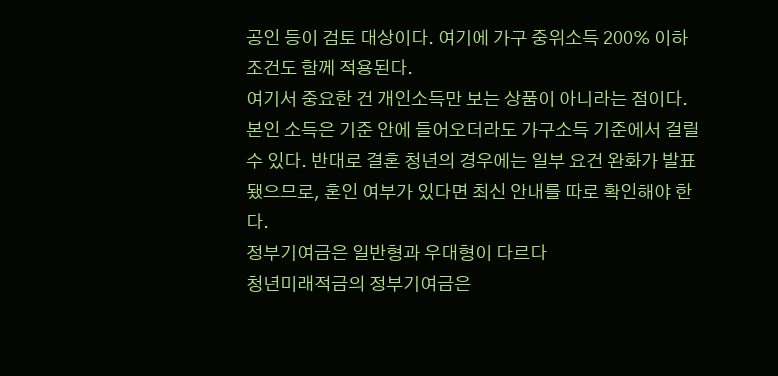공인 등이 검토 대상이다. 여기에 가구 중위소득 200% 이하 조건도 함께 적용된다.
여기서 중요한 건 개인소득만 보는 상품이 아니라는 점이다. 본인 소득은 기준 안에 들어오더라도 가구소득 기준에서 걸릴 수 있다. 반대로 결혼 청년의 경우에는 일부 요건 완화가 발표됐으므로, 혼인 여부가 있다면 최신 안내를 따로 확인해야 한다.
정부기여금은 일반형과 우대형이 다르다
청년미래적금의 정부기여금은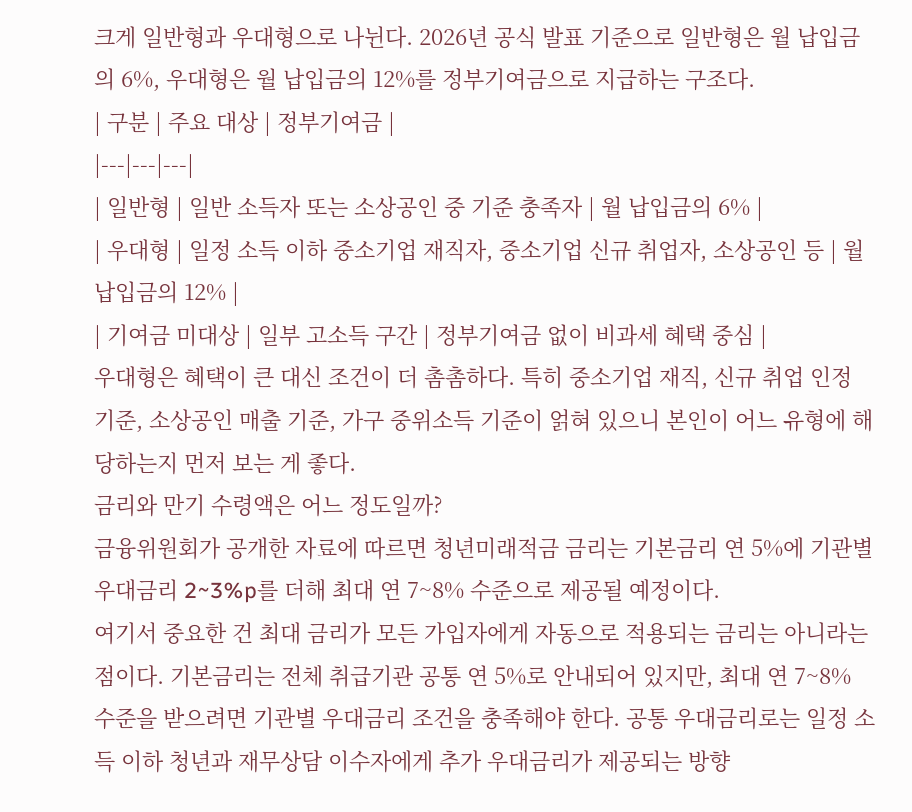크게 일반형과 우대형으로 나뉜다. 2026년 공식 발표 기준으로 일반형은 월 납입금의 6%, 우대형은 월 납입금의 12%를 정부기여금으로 지급하는 구조다.
| 구분 | 주요 대상 | 정부기여금 |
|---|---|---|
| 일반형 | 일반 소득자 또는 소상공인 중 기준 충족자 | 월 납입금의 6% |
| 우대형 | 일정 소득 이하 중소기업 재직자, 중소기업 신규 취업자, 소상공인 등 | 월 납입금의 12% |
| 기여금 미대상 | 일부 고소득 구간 | 정부기여금 없이 비과세 혜택 중심 |
우대형은 혜택이 큰 대신 조건이 더 촘촘하다. 특히 중소기업 재직, 신규 취업 인정 기준, 소상공인 매출 기준, 가구 중위소득 기준이 얽혀 있으니 본인이 어느 유형에 해당하는지 먼저 보는 게 좋다.
금리와 만기 수령액은 어느 정도일까?
금융위원회가 공개한 자료에 따르면 청년미래적금 금리는 기본금리 연 5%에 기관별 우대금리 2~3%p를 더해 최대 연 7~8% 수준으로 제공될 예정이다.
여기서 중요한 건 최대 금리가 모든 가입자에게 자동으로 적용되는 금리는 아니라는 점이다. 기본금리는 전체 취급기관 공통 연 5%로 안내되어 있지만, 최대 연 7~8% 수준을 받으려면 기관별 우대금리 조건을 충족해야 한다. 공통 우대금리로는 일정 소득 이하 청년과 재무상담 이수자에게 추가 우대금리가 제공되는 방향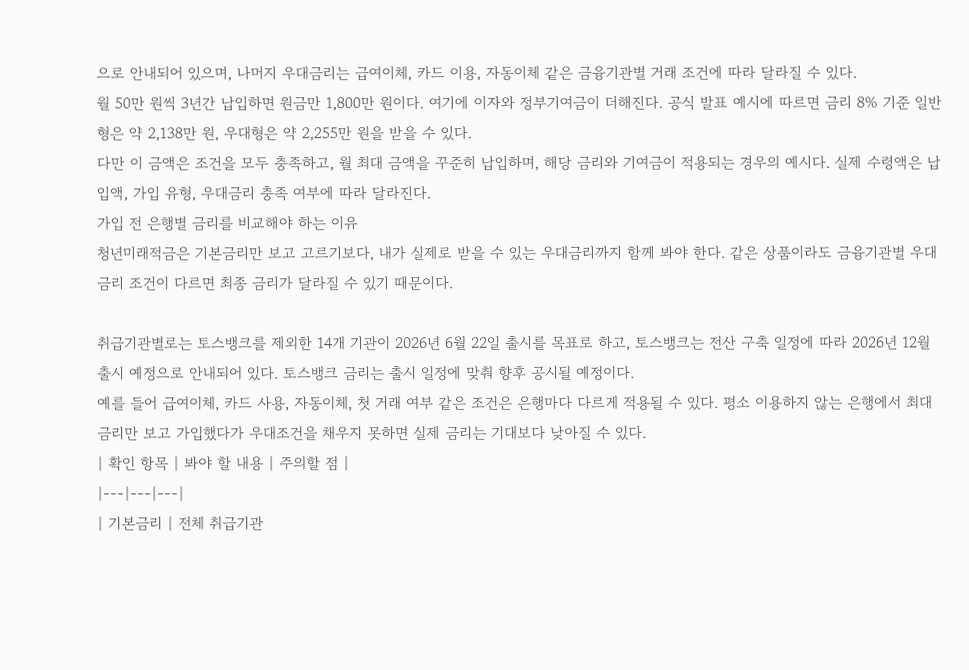으로 안내되어 있으며, 나머지 우대금리는 급여이체, 카드 이용, 자동이체 같은 금융기관별 거래 조건에 따라 달라질 수 있다.
월 50만 원씩 3년간 납입하면 원금만 1,800만 원이다. 여기에 이자와 정부기여금이 더해진다. 공식 발표 예시에 따르면 금리 8% 기준 일반형은 약 2,138만 원, 우대형은 약 2,255만 원을 받을 수 있다.
다만 이 금액은 조건을 모두 충족하고, 월 최대 금액을 꾸준히 납입하며, 해당 금리와 기여금이 적용되는 경우의 예시다. 실제 수령액은 납입액, 가입 유형, 우대금리 충족 여부에 따라 달라진다.
가입 전 은행별 금리를 비교해야 하는 이유
청년미래적금은 기본금리만 보고 고르기보다, 내가 실제로 받을 수 있는 우대금리까지 함께 봐야 한다. 같은 상품이라도 금융기관별 우대금리 조건이 다르면 최종 금리가 달라질 수 있기 때문이다.

취급기관별로는 토스뱅크를 제외한 14개 기관이 2026년 6월 22일 출시를 목표로 하고, 토스뱅크는 전산 구축 일정에 따라 2026년 12월 출시 예정으로 안내되어 있다. 토스뱅크 금리는 출시 일정에 맞춰 향후 공시될 예정이다.
예를 들어 급여이체, 카드 사용, 자동이체, 첫 거래 여부 같은 조건은 은행마다 다르게 적용될 수 있다. 평소 이용하지 않는 은행에서 최대금리만 보고 가입했다가 우대조건을 채우지 못하면 실제 금리는 기대보다 낮아질 수 있다.
| 확인 항목 | 봐야 할 내용 | 주의할 점 |
|---|---|---|
| 기본금리 | 전체 취급기관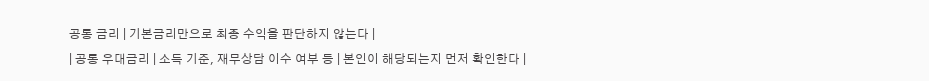공통 금리 | 기본금리만으로 최종 수익을 판단하지 않는다 |
| 공통 우대금리 | 소득 기준, 재무상담 이수 여부 등 | 본인이 해당되는지 먼저 확인한다 |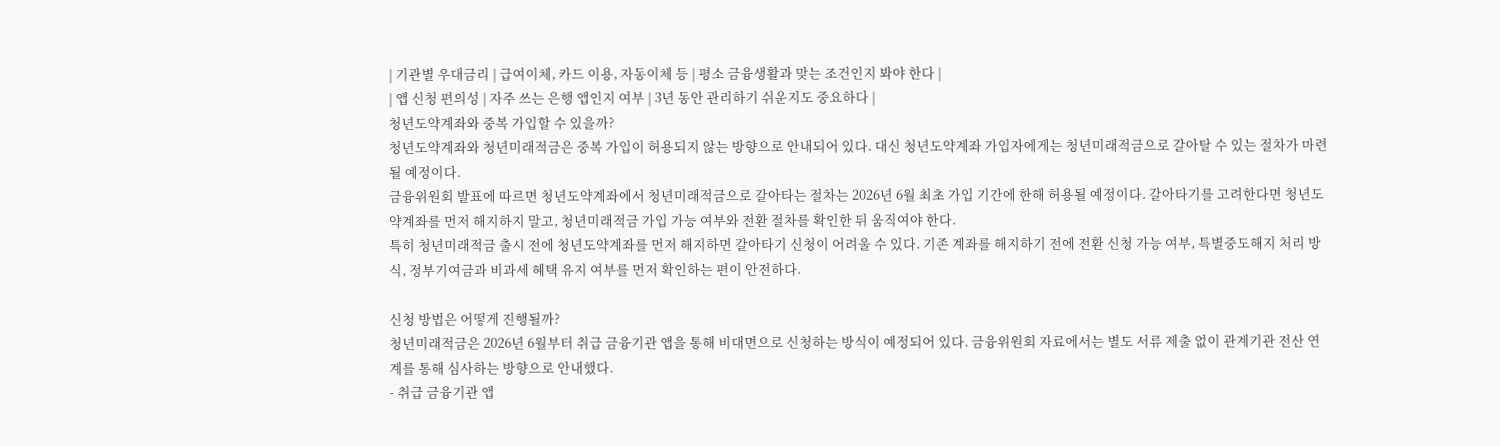| 기관별 우대금리 | 급여이체, 카드 이용, 자동이체 등 | 평소 금융생활과 맞는 조건인지 봐야 한다 |
| 앱 신청 편의성 | 자주 쓰는 은행 앱인지 여부 | 3년 동안 관리하기 쉬운지도 중요하다 |
청년도약계좌와 중복 가입할 수 있을까?
청년도약계좌와 청년미래적금은 중복 가입이 허용되지 않는 방향으로 안내되어 있다. 대신 청년도약계좌 가입자에게는 청년미래적금으로 갈아탈 수 있는 절차가 마련될 예정이다.
금융위원회 발표에 따르면 청년도약계좌에서 청년미래적금으로 갈아타는 절차는 2026년 6월 최초 가입 기간에 한해 허용될 예정이다. 갈아타기를 고려한다면 청년도약계좌를 먼저 해지하지 말고, 청년미래적금 가입 가능 여부와 전환 절차를 확인한 뒤 움직여야 한다.
특히 청년미래적금 출시 전에 청년도약계좌를 먼저 해지하면 갈아타기 신청이 어려울 수 있다. 기존 계좌를 해지하기 전에 전환 신청 가능 여부, 특별중도해지 처리 방식, 정부기여금과 비과세 혜택 유지 여부를 먼저 확인하는 편이 안전하다.

신청 방법은 어떻게 진행될까?
청년미래적금은 2026년 6월부터 취급 금융기관 앱을 통해 비대면으로 신청하는 방식이 예정되어 있다. 금융위원회 자료에서는 별도 서류 제출 없이 관계기관 전산 연계를 통해 심사하는 방향으로 안내했다.
- 취급 금융기관 앱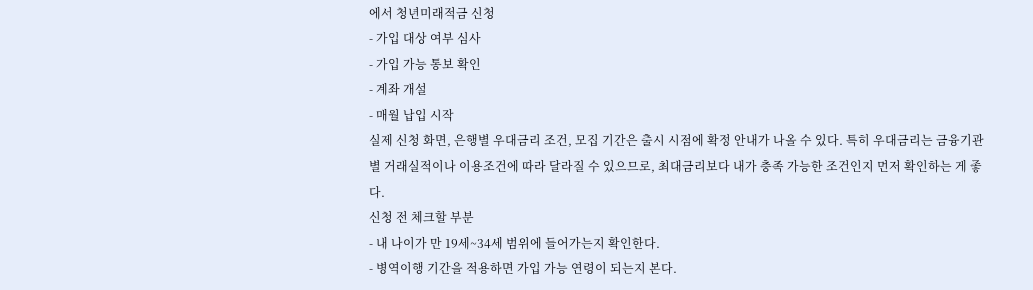에서 청년미래적금 신청
- 가입 대상 여부 심사
- 가입 가능 통보 확인
- 계좌 개설
- 매월 납입 시작
실제 신청 화면, 은행별 우대금리 조건, 모집 기간은 출시 시점에 확정 안내가 나올 수 있다. 특히 우대금리는 금융기관별 거래실적이나 이용조건에 따라 달라질 수 있으므로, 최대금리보다 내가 충족 가능한 조건인지 먼저 확인하는 게 좋다.
신청 전 체크할 부분
- 내 나이가 만 19세~34세 범위에 들어가는지 확인한다.
- 병역이행 기간을 적용하면 가입 가능 연령이 되는지 본다.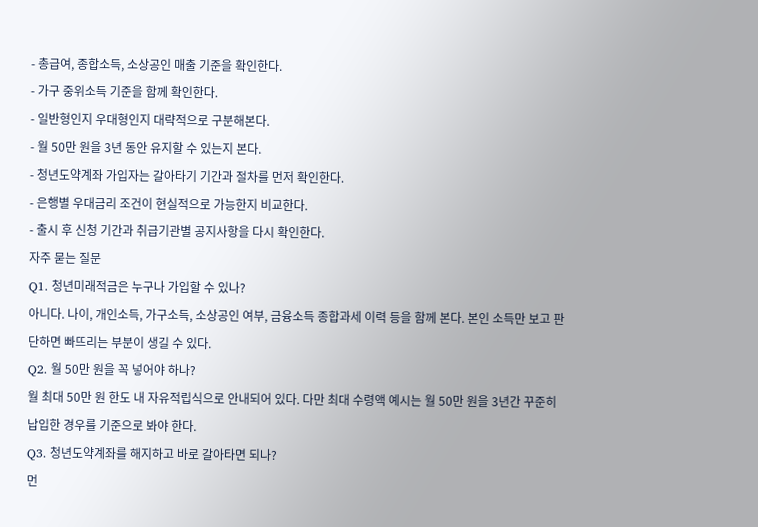- 총급여, 종합소득, 소상공인 매출 기준을 확인한다.
- 가구 중위소득 기준을 함께 확인한다.
- 일반형인지 우대형인지 대략적으로 구분해본다.
- 월 50만 원을 3년 동안 유지할 수 있는지 본다.
- 청년도약계좌 가입자는 갈아타기 기간과 절차를 먼저 확인한다.
- 은행별 우대금리 조건이 현실적으로 가능한지 비교한다.
- 출시 후 신청 기간과 취급기관별 공지사항을 다시 확인한다.
자주 묻는 질문
Q1. 청년미래적금은 누구나 가입할 수 있나?
아니다. 나이, 개인소득, 가구소득, 소상공인 여부, 금융소득 종합과세 이력 등을 함께 본다. 본인 소득만 보고 판단하면 빠뜨리는 부분이 생길 수 있다.
Q2. 월 50만 원을 꼭 넣어야 하나?
월 최대 50만 원 한도 내 자유적립식으로 안내되어 있다. 다만 최대 수령액 예시는 월 50만 원을 3년간 꾸준히 납입한 경우를 기준으로 봐야 한다.
Q3. 청년도약계좌를 해지하고 바로 갈아타면 되나?
먼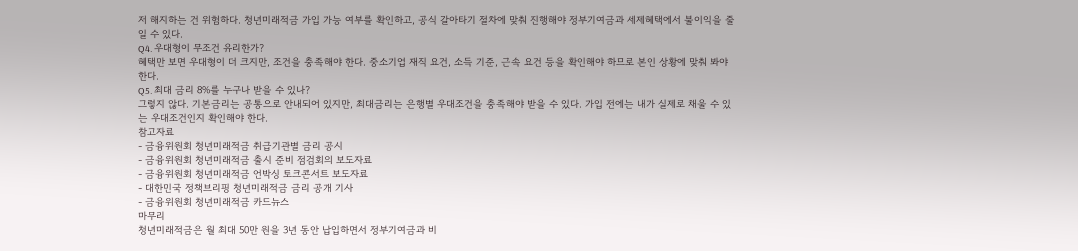저 해지하는 건 위험하다. 청년미래적금 가입 가능 여부를 확인하고, 공식 갈아타기 절차에 맞춰 진행해야 정부기여금과 세제혜택에서 불이익을 줄일 수 있다.
Q4. 우대형이 무조건 유리한가?
혜택만 보면 우대형이 더 크지만, 조건을 충족해야 한다. 중소기업 재직 요건, 소득 기준, 근속 요건 등을 확인해야 하므로 본인 상황에 맞춰 봐야 한다.
Q5. 최대 금리 8%를 누구나 받을 수 있나?
그렇지 않다. 기본금리는 공통으로 안내되어 있지만, 최대금리는 은행별 우대조건을 충족해야 받을 수 있다. 가입 전에는 내가 실제로 채울 수 있는 우대조건인지 확인해야 한다.
참고자료
- 금융위원회 청년미래적금 취급기관별 금리 공시
- 금융위원회 청년미래적금 출시 준비 점검회의 보도자료
- 금융위원회 청년미래적금 언박싱 토크콘서트 보도자료
- 대한민국 정책브리핑 청년미래적금 금리 공개 기사
- 금융위원회 청년미래적금 카드뉴스
마무리
청년미래적금은 월 최대 50만 원을 3년 동안 납입하면서 정부기여금과 비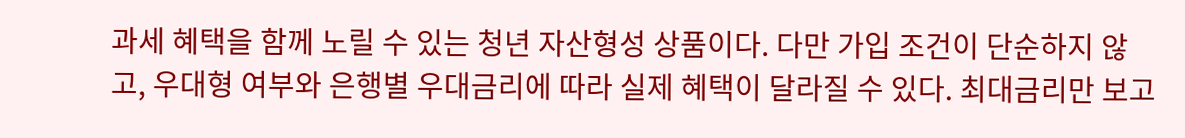과세 혜택을 함께 노릴 수 있는 청년 자산형성 상품이다. 다만 가입 조건이 단순하지 않고, 우대형 여부와 은행별 우대금리에 따라 실제 혜택이 달라질 수 있다. 최대금리만 보고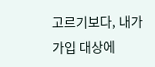고르기보다, 내가 가입 대상에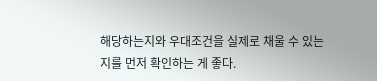해당하는지와 우대조건을 실제로 채울 수 있는지를 먼저 확인하는 게 좋다.